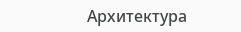Архитектура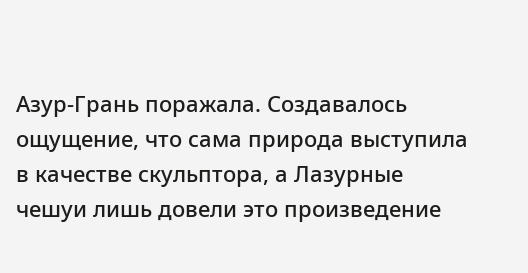Азур-Грань поражала. Создавалось ощущение, что сама природа выступила в качестве скульптора, а Лазурные чешуи лишь довели это произведение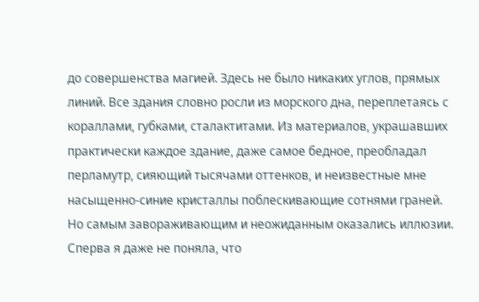до совершенства магией. Здесь не было никаких углов, прямых линий. Все здания словно росли из морского дна, переплетаясь с кораллами, губками, сталактитами. Из материалов, украшавших практически каждое здание, даже самое бедное, преобладал перламутр, сияющий тысячами оттенков, и неизвестные мне насыщенно-синие кристаллы поблескивающие сотнями граней.
Но самым завораживающим и неожиданным оказались иллюзии. Сперва я даже не поняла, что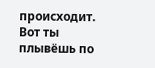происходит. Вот ты плывёшь по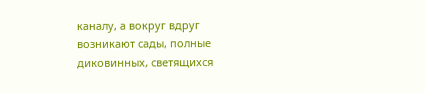каналу, а вокруг вдруг возникают сады, полные диковинных, светящихся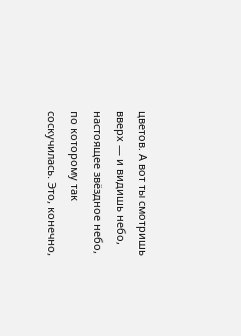цветов. А вот ты смотришь вверх — и видишь небо, настоящее звёздное небо, по которому так соскучилась. Это, конечно,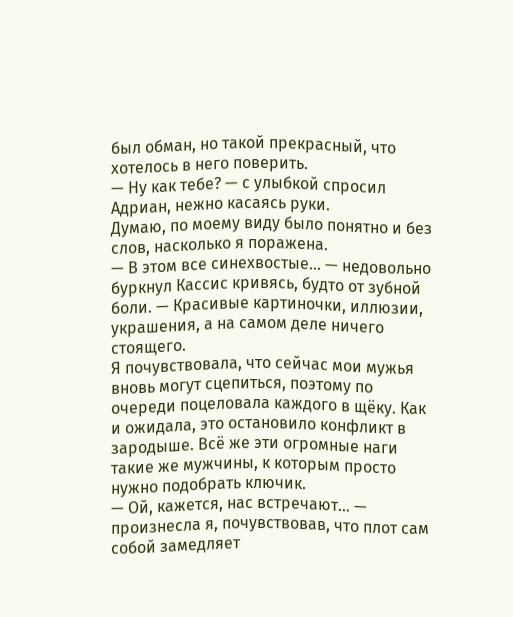был обман, но такой прекрасный, что хотелось в него поверить.
— Ну как тебе? — с улыбкой спросил Адриан, нежно касаясь руки.
Думаю, по моему виду было понятно и без слов, насколько я поражена.
— В этом все синехвостые… — недовольно буркнул Кассис кривясь, будто от зубной боли. — Красивые картиночки, иллюзии, украшения, а на самом деле ничего стоящего.
Я почувствовала, что сейчас мои мужья вновь могут сцепиться, поэтому по очереди поцеловала каждого в щёку. Как и ожидала, это остановило конфликт в зародыше. Всё же эти огромные наги такие же мужчины, к которым просто нужно подобрать ключик.
— Ой, кажется, нас встречают… — произнесла я, почувствовав, что плот сам собой замедляет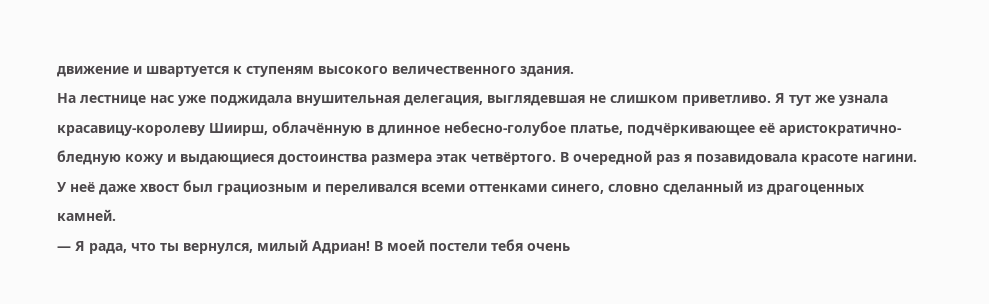движение и швартуется к ступеням высокого величественного здания.
На лестнице нас уже поджидала внушительная делегация, выглядевшая не слишком приветливо. Я тут же узнала красавицу-королеву Шиирш, облачённую в длинное небесно-голубое платье, подчёркивающее её аристократично-бледную кожу и выдающиеся достоинства размера этак четвёртого. В очередной раз я позавидовала красоте нагини. У неё даже хвост был грациозным и переливался всеми оттенками синего, словно сделанный из драгоценных камней.
— Я рада, что ты вернулся, милый Адриан! В моей постели тебя очень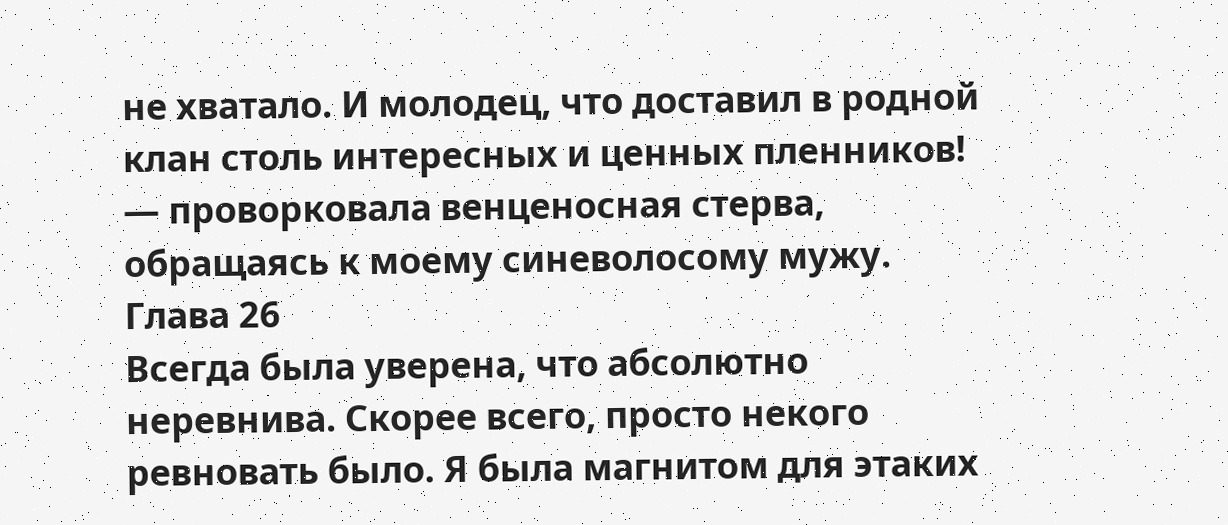не хватало. И молодец, что доставил в родной клан столь интересных и ценных пленников! — проворковала венценосная стерва, обращаясь к моему синеволосому мужу.
Глава 26
Всегда была уверена, что абсолютно неревнива. Скорее всего, просто некого ревновать было. Я была магнитом для этаких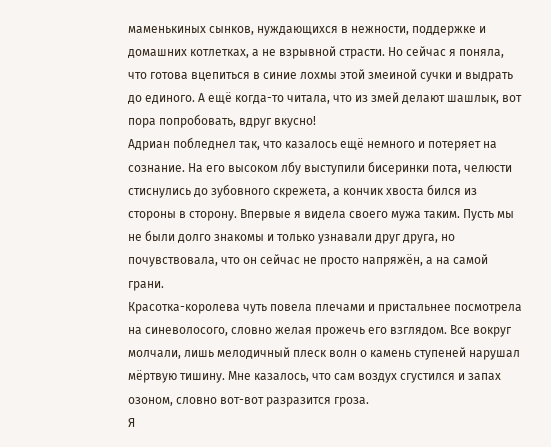маменькиных сынков, нуждающихся в нежности, поддержке и домашних котлетках, а не взрывной страсти. Но сейчас я поняла, что готова вцепиться в синие лохмы этой змеиной сучки и выдрать до единого. А ещё когда-то читала, что из змей делают шашлык, вот пора попробовать, вдруг вкусно!
Адриан побледнел так, что казалось ещё немного и потеряет на сознание. На его высоком лбу выступили бисеринки пота, челюсти стиснулись до зубовного скрежета, а кончик хвоста бился из стороны в сторону. Впервые я видела своего мужа таким. Пусть мы не были долго знакомы и только узнавали друг друга, но почувствовала, что он сейчас не просто напряжён, а на самой грани.
Красотка-королева чуть повела плечами и пристальнее посмотрела на синеволосого, словно желая прожечь его взглядом. Все вокруг молчали, лишь мелодичный плеск волн о камень ступеней нарушал мёртвую тишину. Мне казалось, что сам воздух сгустился и запах озоном, словно вот-вот разразится гроза.
Я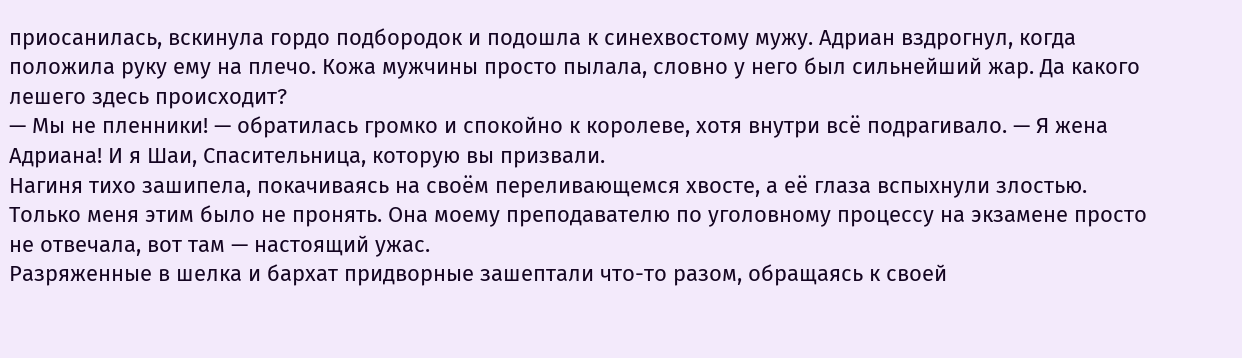приосанилась, вскинула гордо подбородок и подошла к синехвостому мужу. Адриан вздрогнул, когда положила руку ему на плечо. Кожа мужчины просто пылала, словно у него был сильнейший жар. Да какого лешего здесь происходит?
— Мы не пленники! — обратилась громко и спокойно к королеве, хотя внутри всё подрагивало. — Я жена Адриана! И я Шаи, Спасительница, которую вы призвали.
Нагиня тихо зашипела, покачиваясь на своём переливающемся хвосте, а её глаза вспыхнули злостью. Только меня этим было не пронять. Она моему преподавателю по уголовному процессу на экзамене просто не отвечала, вот там — настоящий ужас.
Разряженные в шелка и бархат придворные зашептали что-то разом, обращаясь к своей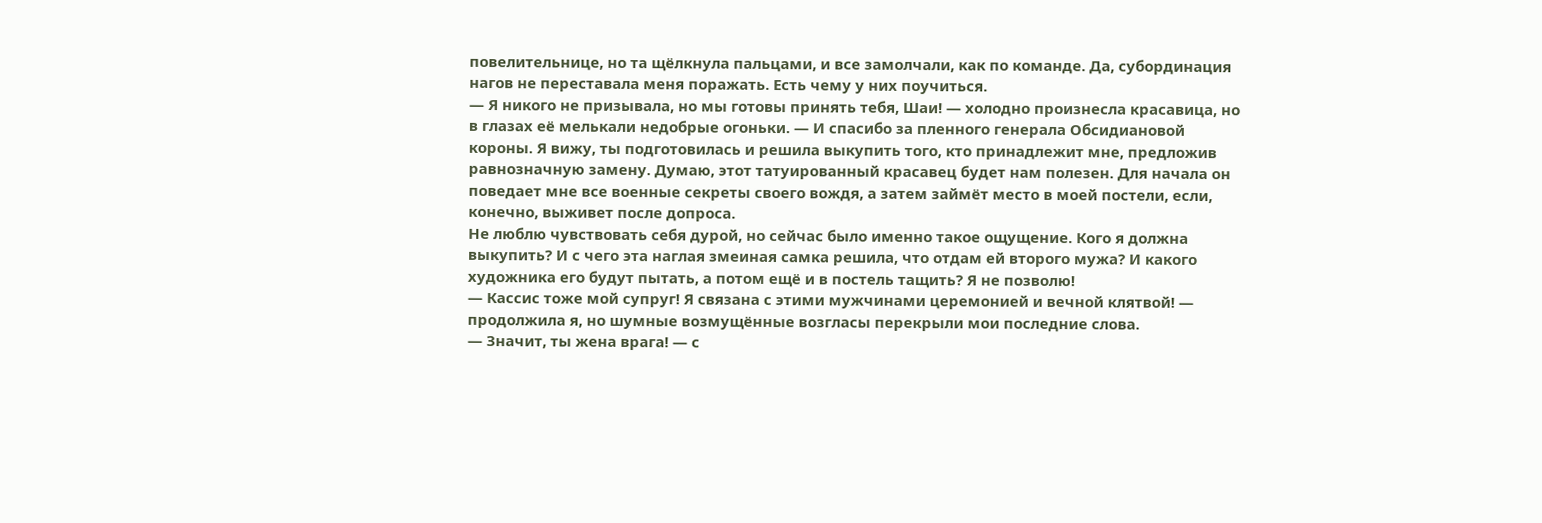повелительнице, но та щёлкнула пальцами, и все замолчали, как по команде. Да, субординация нагов не переставала меня поражать. Есть чему у них поучиться.
— Я никого не призывала, но мы готовы принять тебя, Шаи! — холодно произнесла красавица, но в глазах её мелькали недобрые огоньки. — И спасибо за пленного генерала Обсидиановой короны. Я вижу, ты подготовилась и решила выкупить того, кто принадлежит мне, предложив равнозначную замену. Думаю, этот татуированный красавец будет нам полезен. Для начала он поведает мне все военные секреты своего вождя, а затем займёт место в моей постели, если, конечно, выживет после допроса.
Не люблю чувствовать себя дурой, но сейчас было именно такое ощущение. Кого я должна выкупить? И с чего эта наглая змеиная самка решила, что отдам ей второго мужа? И какого художника его будут пытать, а потом ещё и в постель тащить? Я не позволю!
— Кассис тоже мой супруг! Я связана с этими мужчинами церемонией и вечной клятвой! — продолжила я, но шумные возмущённые возгласы перекрыли мои последние слова.
— Значит, ты жена врага! — с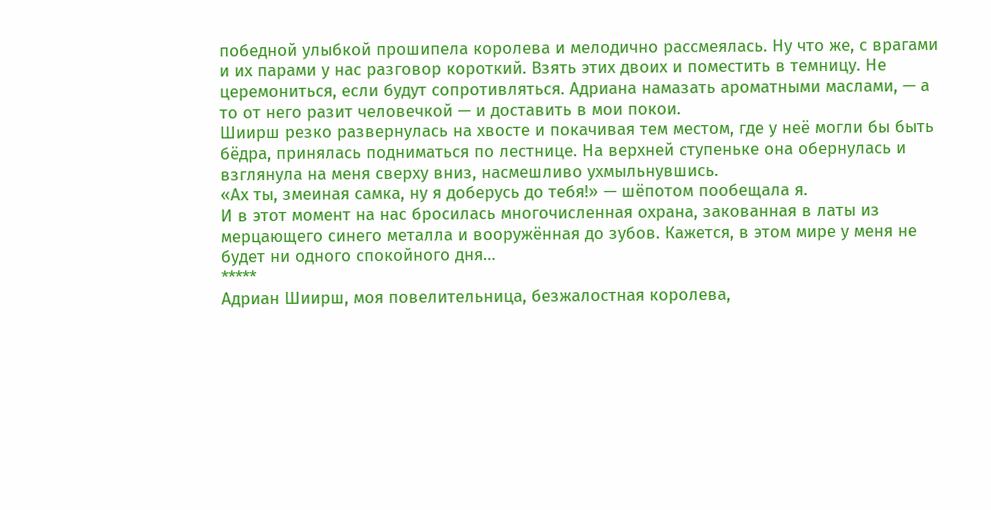победной улыбкой прошипела королева и мелодично рассмеялась. Ну что же, с врагами и их парами у нас разговор короткий. Взять этих двоих и поместить в темницу. Не церемониться, если будут сопротивляться. Адриана намазать ароматными маслами, — а то от него разит человечкой — и доставить в мои покои.
Шиирш резко развернулась на хвосте и покачивая тем местом, где у неё могли бы быть бёдра, принялась подниматься по лестнице. На верхней ступеньке она обернулась и взглянула на меня сверху вниз, насмешливо ухмыльнувшись.
«Ах ты, змеиная самка, ну я доберусь до тебя!» — шёпотом пообещала я.
И в этот момент на нас бросилась многочисленная охрана, закованная в латы из мерцающего синего металла и вооружённая до зубов. Кажется, в этом мире у меня не будет ни одного спокойного дня…
*****
Адриан Шиирш, моя повелительница, безжалостная королева,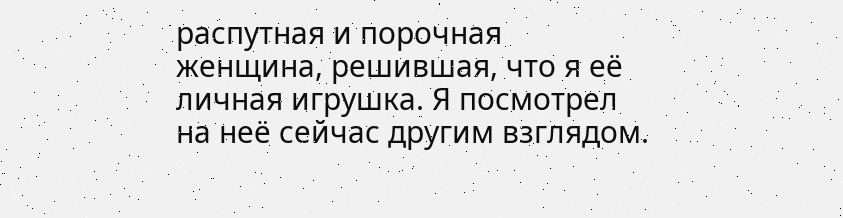распутная и порочная женщина, решившая, что я её личная игрушка. Я посмотрел на неё сейчас другим взглядом.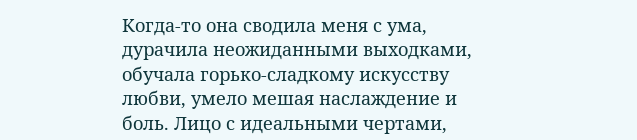Когда-то она сводила меня с ума, дурачила неожиданными выходками, обучала горько-сладкому искусству любви, умело мешая наслаждение и боль. Лицо с идеальными чертами,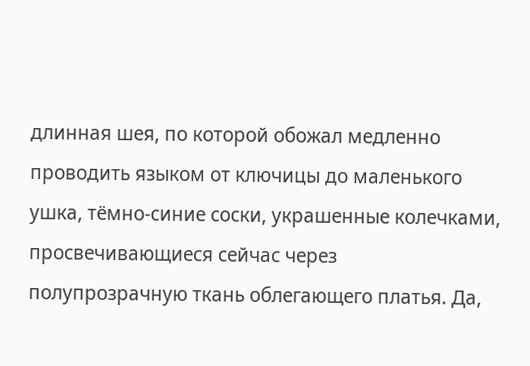длинная шея, по которой обожал медленно проводить языком от ключицы до маленького ушка, тёмно-синие соски, украшенные колечками, просвечивающиеся сейчас через полупрозрачную ткань облегающего платья. Да,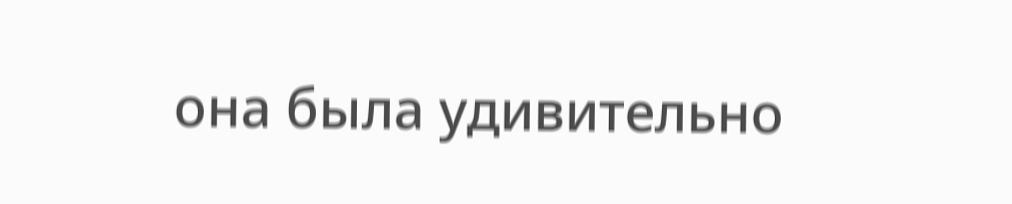она была удивительно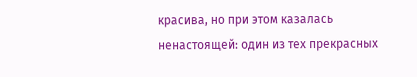красива, но при этом казалась ненастоящей: один из тех прекрасных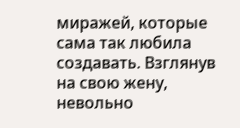миражей, которые сама так любила создавать. Взглянув на свою жену, невольно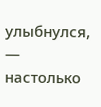улыбнулся, — настолько